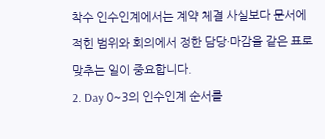착수 인수인계에서는 계약 체결 사실보다 문서에 적힌 범위와 회의에서 정한 담당·마감을 같은 표로 맞추는 일이 중요합니다.
2. Day 0~3의 인수인계 순서를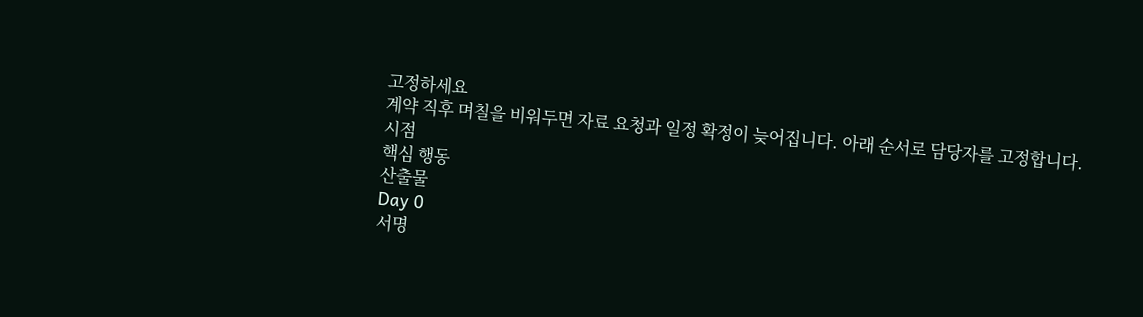고정하세요
계약 직후 며칠을 비워두면 자료 요청과 일정 확정이 늦어집니다. 아래 순서로 담당자를 고정합니다.
시점
핵심 행동
산출물
Day 0
서명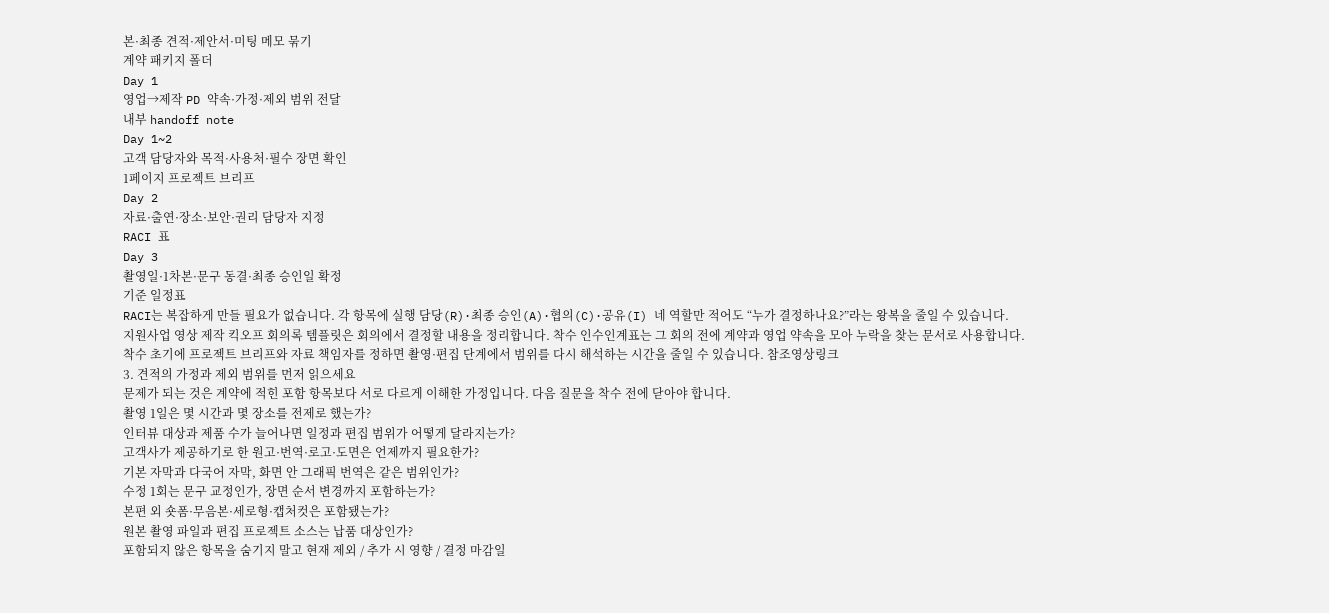본·최종 견적·제안서·미팅 메모 묶기
계약 패키지 폴더
Day 1
영업→제작 PD 약속·가정·제외 범위 전달
내부 handoff note
Day 1~2
고객 담당자와 목적·사용처·필수 장면 확인
1페이지 프로젝트 브리프
Day 2
자료·출연·장소·보안·권리 담당자 지정
RACI 표
Day 3
촬영일·1차본·문구 동결·최종 승인일 확정
기준 일정표
RACI는 복잡하게 만들 필요가 없습니다. 각 항목에 실행 담당(R)·최종 승인(A)·협의(C)·공유(I) 네 역할만 적어도 “누가 결정하나요?”라는 왕복을 줄일 수 있습니다.
지원사업 영상 제작 킥오프 회의록 템플릿은 회의에서 결정할 내용을 정리합니다. 착수 인수인계표는 그 회의 전에 계약과 영업 약속을 모아 누락을 찾는 문서로 사용합니다.
착수 초기에 프로젝트 브리프와 자료 책임자를 정하면 촬영·편집 단계에서 범위를 다시 해석하는 시간을 줄일 수 있습니다. 참조영상링크
3. 견적의 가정과 제외 범위를 먼저 읽으세요
문제가 되는 것은 계약에 적힌 포함 항목보다 서로 다르게 이해한 가정입니다. 다음 질문을 착수 전에 닫아야 합니다.
촬영 1일은 몇 시간과 몇 장소를 전제로 했는가?
인터뷰 대상과 제품 수가 늘어나면 일정과 편집 범위가 어떻게 달라지는가?
고객사가 제공하기로 한 원고·번역·로고·도면은 언제까지 필요한가?
기본 자막과 다국어 자막, 화면 안 그래픽 번역은 같은 범위인가?
수정 1회는 문구 교정인가, 장면 순서 변경까지 포함하는가?
본편 외 숏폼·무음본·세로형·캡처컷은 포함됐는가?
원본 촬영 파일과 편집 프로젝트 소스는 납품 대상인가?
포함되지 않은 항목을 숨기지 말고 현재 제외 / 추가 시 영향 / 결정 마감일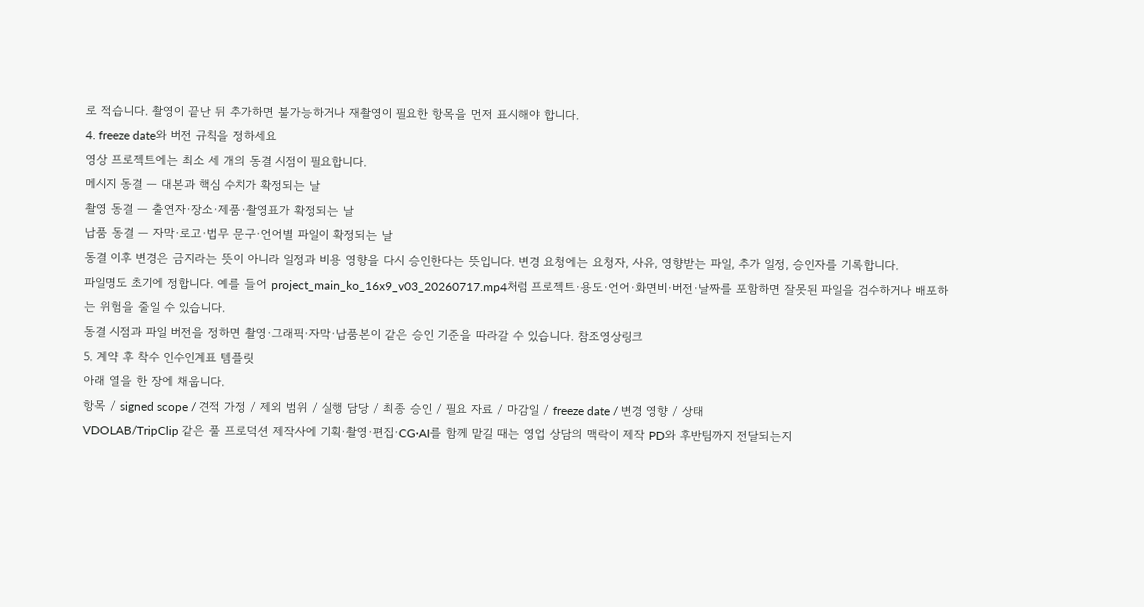로 적습니다. 촬영이 끝난 뒤 추가하면 불가능하거나 재촬영이 필요한 항목을 먼저 표시해야 합니다.
4. freeze date와 버전 규칙을 정하세요
영상 프로젝트에는 최소 세 개의 동결 시점이 필요합니다.
메시지 동결 — 대본과 핵심 수치가 확정되는 날
촬영 동결 — 출연자·장소·제품·촬영표가 확정되는 날
납품 동결 — 자막·로고·법무 문구·언어별 파일이 확정되는 날
동결 이후 변경은 금지라는 뜻이 아니라 일정과 비용 영향을 다시 승인한다는 뜻입니다. 변경 요청에는 요청자, 사유, 영향받는 파일, 추가 일정, 승인자를 기록합니다.
파일명도 초기에 정합니다. 예를 들어 project_main_ko_16x9_v03_20260717.mp4처럼 프로젝트·용도·언어·화면비·버전·날짜를 포함하면 잘못된 파일을 검수하거나 배포하는 위험을 줄일 수 있습니다.
동결 시점과 파일 버전을 정하면 촬영·그래픽·자막·납품본이 같은 승인 기준을 따라갈 수 있습니다. 참조영상링크
5. 계약 후 착수 인수인계표 템플릿
아래 열을 한 장에 채웁니다.
항목 / signed scope / 견적 가정 / 제외 범위 / 실행 담당 / 최종 승인 / 필요 자료 / 마감일 / freeze date / 변경 영향 / 상태
VDOLAB/TripClip 같은 풀 프로덕션 제작사에 기획·촬영·편집·CG·AI를 함께 맡길 때는 영업 상담의 맥락이 제작 PD와 후반팀까지 전달되는지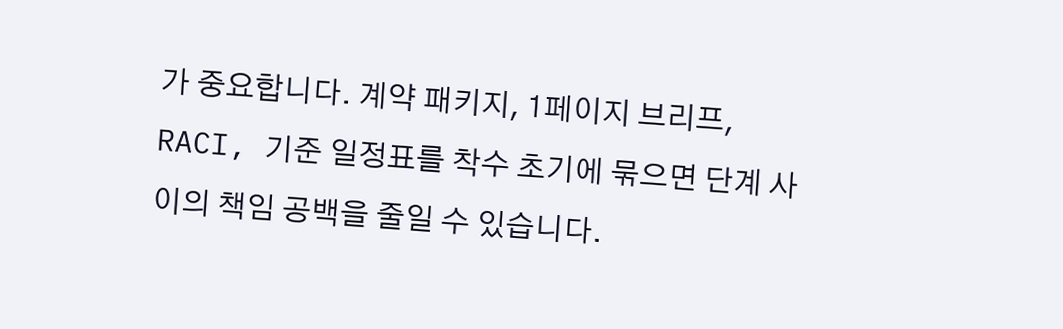가 중요합니다. 계약 패키지, 1페이지 브리프, RACI, 기준 일정표를 착수 초기에 묶으면 단계 사이의 책임 공백을 줄일 수 있습니다.